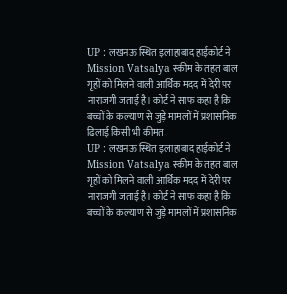UP : लखनऊ स्थित इलाहाबाद हाईकोर्ट ने Mission Vatsalya स्कीम के तहत बाल गृहों को मिलने वाली आर्थिक मदद में देरी पर नाराजगी जताई है। कोर्ट ने साफ कहा है कि बच्चों के कल्याण से जुड़े मामलों में प्रशासनिक ढिलाई किसी भी कीमत
UP : लखनऊ स्थित इलाहाबाद हाईकोर्ट ने Mission Vatsalya स्कीम के तहत बाल गृहों को मिलने वाली आर्थिक मदद में देरी पर नाराजगी जताई है। कोर्ट ने साफ कहा है कि बच्चों के कल्याण से जुड़े मामलों में प्रशासनिक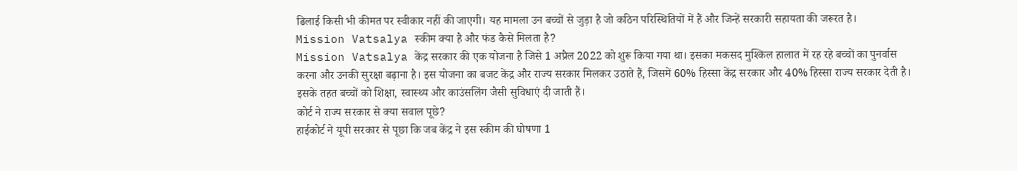ढिलाई किसी भी कीमत पर स्वीकार नहीं की जाएगी। यह मामला उन बच्चों से जुड़ा है जो कठिन परिस्थितियों में हैं और जिन्हें सरकारी सहायता की जरूरत है।
Mission Vatsalya स्कीम क्या है और फंड कैसे मिलता है?
Mission Vatsalya केंद्र सरकार की एक योजना है जिसे 1 अप्रैल 2022 को शुरू किया गया था। इसका मकसद मुश्किल हालात में रह रहे बच्चों का पुनर्वास करना और उनकी सुरक्षा बढ़ाना है। इस योजना का बजट केंद्र और राज्य सरकार मिलकर उठाते हैं, जिसमें 60% हिस्सा केंद्र सरकार और 40% हिस्सा राज्य सरकार देती है। इसके तहत बच्चों को शिक्षा, स्वास्थ्य और काउंसलिंग जैसी सुविधाएं दी जाती हैं।
कोर्ट ने राज्य सरकार से क्या सवाल पूछे?
हाईकोर्ट ने यूपी सरकार से पूछा कि जब केंद्र ने इस स्कीम की घोषणा 1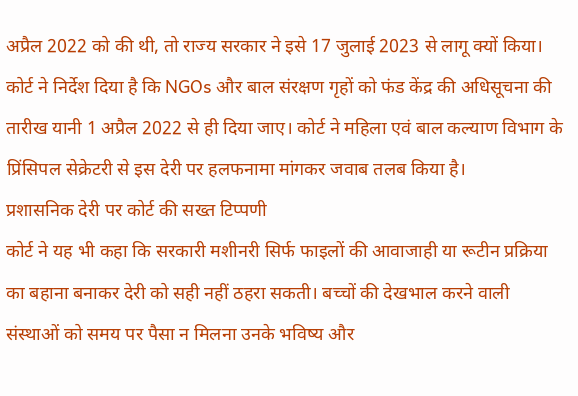अप्रैल 2022 को की थी, तो राज्य सरकार ने इसे 17 जुलाई 2023 से लागू क्यों किया। कोर्ट ने निर्देश दिया है कि NGOs और बाल संरक्षण गृहों को फंड केंद्र की अधिसूचना की तारीख यानी 1 अप्रैल 2022 से ही दिया जाए। कोर्ट ने महिला एवं बाल कल्याण विभाग के प्रिंसिपल सेक्रेटरी से इस देरी पर हलफनामा मांगकर जवाब तलब किया है।
प्रशासनिक देरी पर कोर्ट की सख्त टिप्पणी
कोर्ट ने यह भी कहा कि सरकारी मशीनरी सिर्फ फाइलों की आवाजाही या रूटीन प्रक्रिया का बहाना बनाकर देरी को सही नहीं ठहरा सकती। बच्चों की देखभाल करने वाली संस्थाओं को समय पर पैसा न मिलना उनके भविष्य और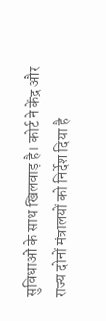सुविधाओं के साथ खिलवाड़ है। कोर्ट ने केंद्र और राज्य दोनों मंत्रालयों को निर्देश दिया है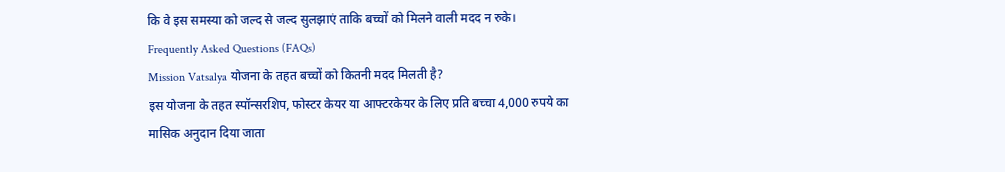कि वे इस समस्या को जल्द से जल्द सुलझाएं ताकि बच्चों को मिलने वाली मदद न रुके।
Frequently Asked Questions (FAQs)
Mission Vatsalya योजना के तहत बच्चों को कितनी मदद मिलती है?
इस योजना के तहत स्पॉन्सरशिप, फोस्टर केयर या आफ्टरकेयर के लिए प्रति बच्चा 4,000 रुपये का मासिक अनुदान दिया जाता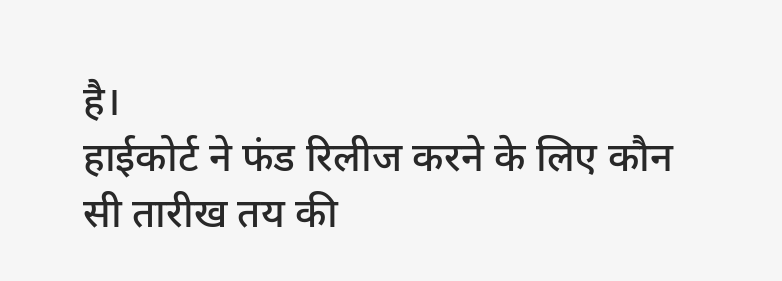है।
हाईकोर्ट ने फंड रिलीज करने के लिए कौन सी तारीख तय की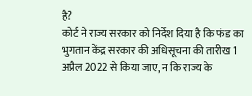है?
कोर्ट ने राज्य सरकार को निर्देश दिया है कि फंड का भुगतान केंद्र सरकार की अधिसूचना की तारीख 1 अप्रैल 2022 से किया जाए, न कि राज्य के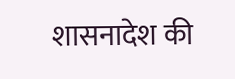शासनादेश की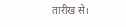तारीख से।